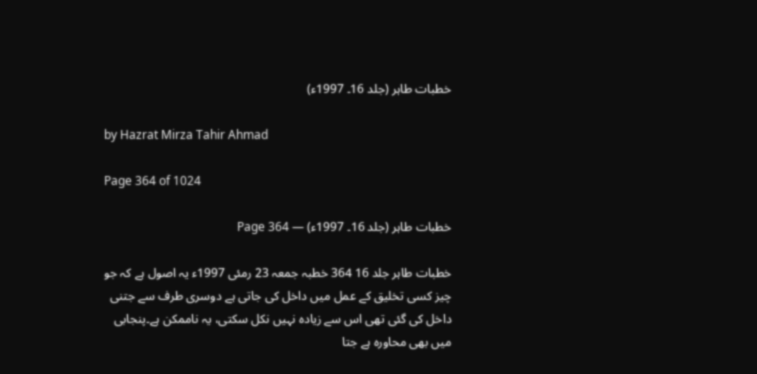خطبات طاہر (جلد 16۔ 1997ء)

by Hazrat Mirza Tahir Ahmad

Page 364 of 1024

خطبات طاہر (جلد 16۔ 1997ء) — Page 364

خطبات طاہر جلد 16 364 خطبہ جمعہ 23 رمئی 1997ء یہ اصول ہے کہ جو چیز کسی تخلیق کے عمل میں داخل کی جاتی ہے دوسری طرف سے جتنی داخل کی گئی تھی اس سے زیادہ نہیں نکل سکتی، یہ ناممکن ہے۔پنجابی میں بھی محاورہ ہے جتا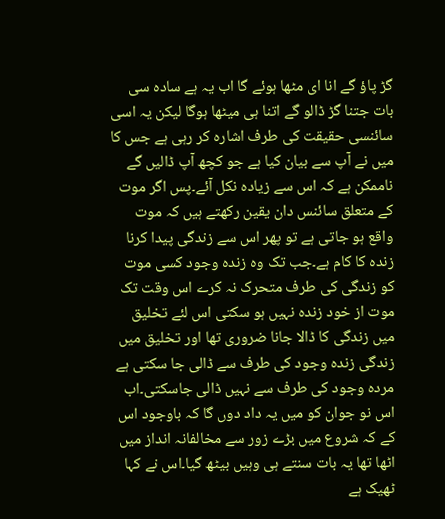گڑ پاؤ گے انا ای مٹھا ہوئے گا اب یہ ہے سادہ سی بات جتنا گڑ ڈالو گے اتنا ہی میٹھا ہوگا لیکن یہ اسی سائنسی حقیقت کی طرف اشارہ کر رہی ہے جس کا میں نے آپ سے بیان کیا ہے جو کچھ آپ ڈالیں گے ناممکن ہے کہ اس سے زیادہ نکل آئے۔پس اگر موت کے متعلق سائنس دان یقین رکھتے ہیں کہ موت واقع ہو جاتی ہے تو پھر اس سے زندگی پیدا کرنا زندہ کا کام ہے۔جب تک وہ زندہ وجود کسی موت کو زندگی کی طرف متحرک نہ کرے اس وقت تک موت از خود زندہ نہیں ہو سکتی اس لئے تخلیق میں زندگی کا ڈالا جانا ضروری تھا اور تخلیق میں زندگی زندہ وجود کی طرف سے ڈالی جا سکتی ہے مردہ وجود کی طرف سے نہیں ڈالی جاسکتی۔اب اس نو جوان کو میں یہ داد دوں گا کہ باوجود اس کے کہ شروع میں بڑے زور سے مخالفانہ انداز میں اٹھا تھا یہ بات سنتے ہی وہیں بیٹھ گیا۔اس نے کہا ٹھیک ہے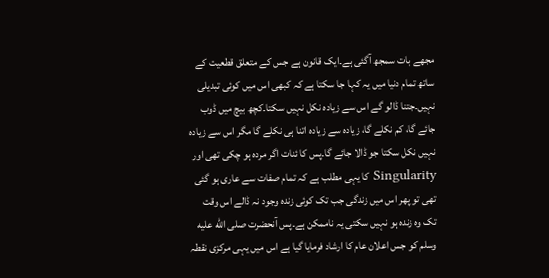مجھے بات سمجھ آگئی ہے۔ایک قانون ہے جس کے متعلق قطعیت کے ساتھ تمام دنیا میں یہ کہا جا سکتا ہے کہ کبھی اس میں کوئی تبدیلی نہیں۔جتنا ڈالو گے اس سے زیادہ نکل نہیں سکتا۔کچھ بیچ میں ڈوب جائے گا، کم نکلے گا، زیادہ سے زیادہ اتنا ہی نکلے گا مگر اس سے زیادہ نہیں نکل سکتا جو ڈالا جائے گا۔پس کا ئنات اگر مردہ ہو چکی تھی اور Singularity کا یہی مطلب ہے کہ تمام صفات سے عاری ہو گئی تھی تو پھر اس میں زندگی جب تک کوئی زندہ وجود نہ ڈالے اس وقت تک وہ زندہ ہو نہیں سکتی یہ ناممکن ہے۔پس آنحضرت صلى الله عليه وسلم کو جس اعلان عام کا ارشاد فرمایا گیا ہے اس میں یہی مرکزی نقطہ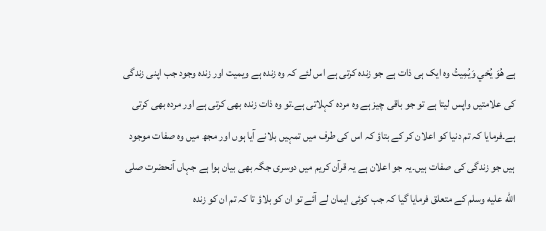ہے هُوَ يُخي وَيُمِيتُ وہ ایک ہی ذات ہے جو زندہ کرتی ہے اس لئے کہ وہ زندہ ہے ویمیت اور زندہ وجود جب اپنی زندگی کی علامتیں واپس لیتا ہے تو جو باقی چیز ہے وہ مردہ کہلاتی ہے۔تو وہ ذات زندہ بھی کرتی ہے اور مردہ بھی کرتی ہے۔فرمایا کہ تم دنیا کو اعلان کر کے بتاؤ کہ اس کی طرف میں تمہیں بلانے آیا ہوں اور مجھ میں وہ صفات موجود ہیں جو زندگی کی صفات ہیں۔یہ جو اعلان ہے یہ قرآن کریم میں دوسری جگہ بھی بیان ہوا ہے جہاں آنحضرت صلى الله عليه وسلم کے متعلق فرمایا گیا کہ جب کوئی ایمان لے آئے تو ان کو بلاؤ تا کہ تم ان کو زندہ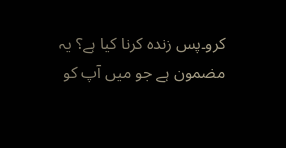کرو۔پس زندہ کرنا کیا ہے؟ یہ مضمون ہے جو میں آپ کو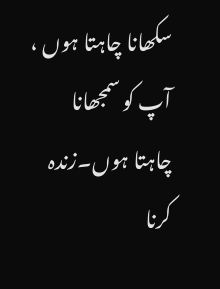سکھانا چاہتا ہوں ، آپ کو سمجھانا چاہتا ہوں۔زندہ کرنا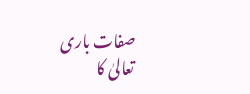صفات باری تعالیٰ کا